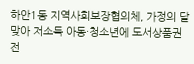하안1동 지역사회보장협의체, 가정의 달 맞아 저소득 아동·청소년에 도서상품권 전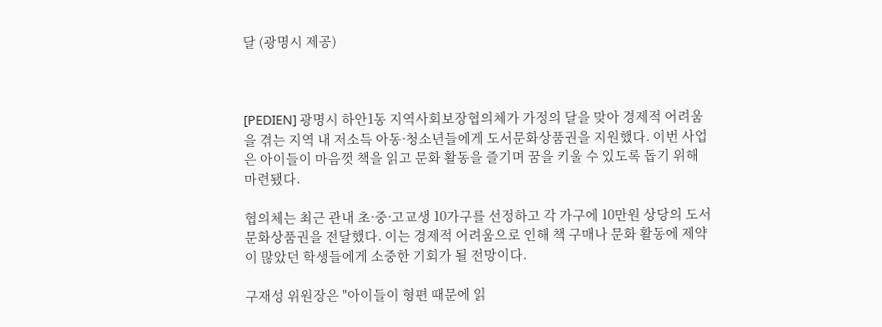달 (광명시 제공)



[PEDIEN] 광명시 하안1동 지역사회보장협의체가 가정의 달을 맞아 경제적 어려움을 겪는 지역 내 저소득 아동·청소년들에게 도서문화상품권을 지원했다. 이번 사업은 아이들이 마음껏 책을 읽고 문화 활동을 즐기며 꿈을 키울 수 있도록 돕기 위해 마련됐다.

협의체는 최근 관내 초·중·고교생 10가구를 선정하고 각 가구에 10만원 상당의 도서문화상품권을 전달했다. 이는 경제적 어려움으로 인해 책 구매나 문화 활동에 제약이 많았던 학생들에게 소중한 기회가 될 전망이다.

구재성 위원장은 "아이들이 형편 때문에 읽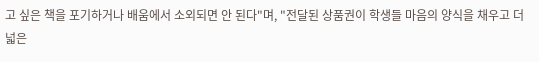고 싶은 책을 포기하거나 배움에서 소외되면 안 된다"며, "전달된 상품권이 학생들 마음의 양식을 채우고 더 넓은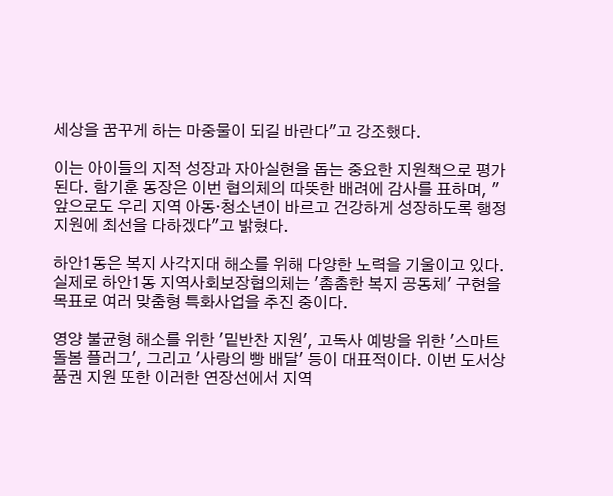세상을 꿈꾸게 하는 마중물이 되길 바란다"고 강조했다.

이는 아이들의 지적 성장과 자아실현을 돕는 중요한 지원책으로 평가된다. 함기훈 동장은 이번 협의체의 따뜻한 배려에 감사를 표하며, "앞으로도 우리 지역 아동·청소년이 바르고 건강하게 성장하도록 행정 지원에 최선을 다하겠다"고 밝혔다.

하안1동은 복지 사각지대 해소를 위해 다양한 노력을 기울이고 있다. 실제로 하안1동 지역사회보장협의체는 '촘촘한 복지 공동체' 구현을 목표로 여러 맞춤형 특화사업을 추진 중이다.

영양 불균형 해소를 위한 '밑반찬 지원', 고독사 예방을 위한 '스마트 돌봄 플러그', 그리고 '사랑의 빵 배달' 등이 대표적이다. 이번 도서상품권 지원 또한 이러한 연장선에서 지역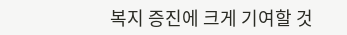복지 증진에 크게 기여할 것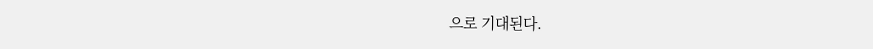으로 기대된다.